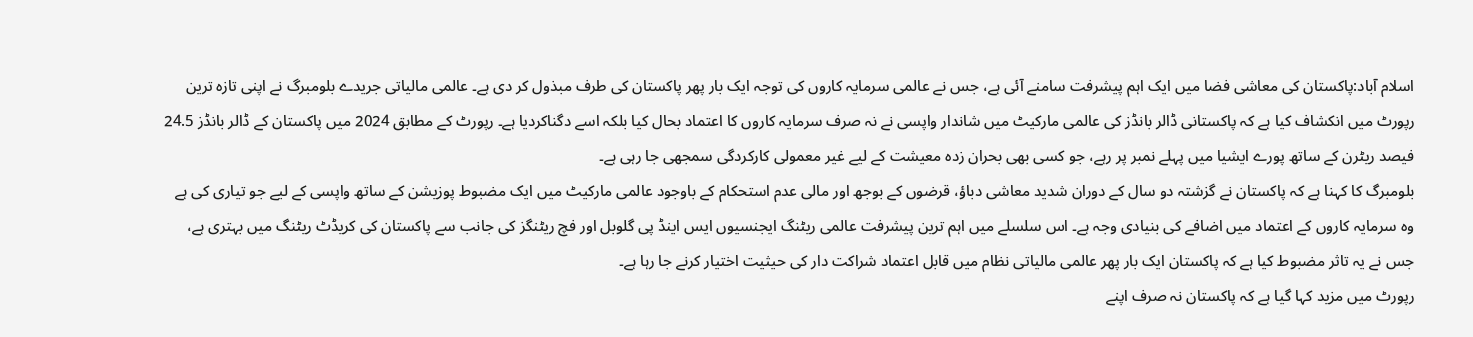اسلام آباد:پاکستان کی معاشی فضا میں ایک اہم پیشرفت سامنے آئی ہے، جس نے عالمی سرمایہ کاروں کی توجہ ایک بار پھر پاکستان کی طرف مبذول کر دی ہے۔ عالمی مالیاتی جریدے بلومبرگ نے اپنی تازہ ترین رپورٹ میں انکشاف کیا ہے کہ پاکستانی ڈالر بانڈز کی عالمی مارکیٹ میں شاندار واپسی نے نہ صرف سرمایہ کاروں کا اعتماد بحال کیا بلکہ اسے دگناکردیا ہے۔ رپورٹ کے مطابق 2024 میں پاکستان کے ڈالر بانڈز 24.5 فیصد ریٹرن کے ساتھ پورے ایشیا میں پہلے نمبر پر رہے، جو کسی بھی بحران زدہ معیشت کے لیے غیر معمولی کارکردگی سمجھی جا رہی ہے۔
بلومبرگ کا کہنا ہے کہ پاکستان نے گزشتہ دو سال کے دوران شدید معاشی دباؤ، قرضوں کے بوجھ اور مالی عدم استحکام کے باوجود عالمی مارکیٹ میں ایک مضبوط پوزیشن کے ساتھ واپسی کے لیے جو تیاری کی ہے وہ سرمایہ کاروں کے اعتماد میں اضافے کی بنیادی وجہ ہے۔ اس سلسلے میں اہم ترین پیشرفت عالمی ریٹنگ ایجنسیوں ایس اینڈ پی گلوبل اور فچ ریٹنگز کی جانب سے پاکستان کی کریڈٹ ریٹنگ میں بہتری ہے، جس نے یہ تاثر مضبوط کیا ہے کہ پاکستان ایک بار پھر عالمی مالیاتی نظام میں قابل اعتماد شراکت دار کی حیثیت اختیار کرنے جا رہا ہے۔
رپورٹ میں مزید کہا گیا ہے کہ پاکستان نہ صرف اپنے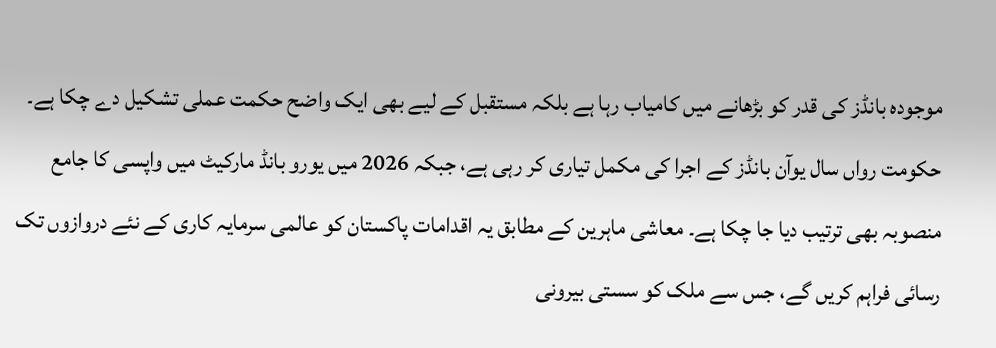موجودہ بانڈز کی قدر کو بڑھانے میں کامیاب رہا ہے بلکہ مستقبل کے لیے بھی ایک واضح حکمت عملی تشکیل دے چکا ہے۔ حکومت رواں سال یوآن بانڈز کے اجرا کی مکمل تیاری کر رہی ہے، جبکہ 2026 میں یورو بانڈ مارکیٹ میں واپسی کا جامع منصوبہ بھی ترتیب دیا جا چکا ہے۔ معاشی ماہرین کے مطابق یہ اقدامات پاکستان کو عالمی سرمایہ کاری کے نئے دروازوں تک رسائی فراہم کریں گے، جس سے ملک کو سستی بیرونی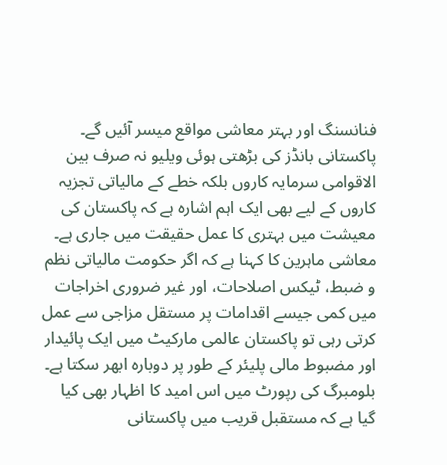فنانسنگ اور بہتر معاشی مواقع میسر آئیں گے۔
پاکستانی بانڈز کی بڑھتی ہوئی ویلیو نہ صرف بین الاقوامی سرمایہ کاروں بلکہ خطے کے مالیاتی تجزیہ کاروں کے لیے بھی ایک اہم اشارہ ہے کہ پاکستان کی معیشت میں بہتری کا عمل حقیقت میں جاری ہے۔ معاشی ماہرین کا کہنا ہے کہ اگر حکومت مالیاتی نظم و ضبط، ٹیکس اصلاحات، اور غیر ضروری اخراجات میں کمی جیسے اقدامات پر مستقل مزاجی سے عمل کرتی رہی تو پاکستان عالمی مارکیٹ میں ایک پائیدار اور مضبوط مالی پلیئر کے طور پر دوبارہ ابھر سکتا ہے۔
بلومبرگ کی رپورٹ میں اس امید کا اظہار بھی کیا گیا ہے کہ مستقبل قریب میں پاکستانی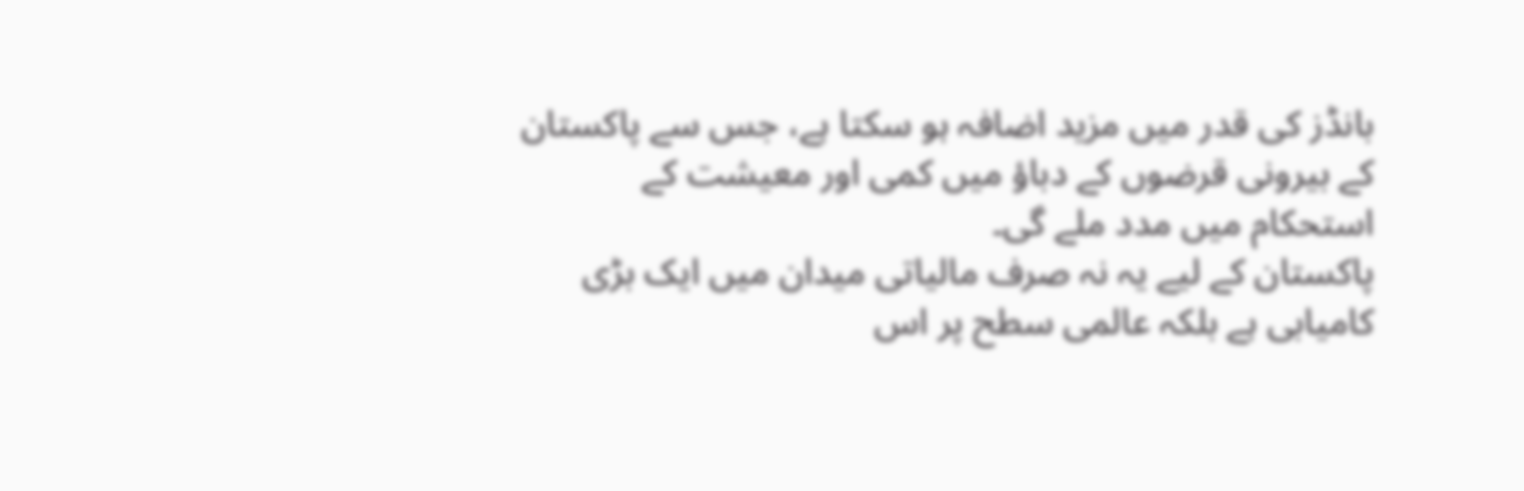بانڈز کی قدر میں مزید اضافہ ہو سکتا ہے، جس سے پاکستان کے بیرونی قرضوں کے دباؤ میں کمی اور معیشت کے استحکام میں مدد ملے گی۔
پاکستان کے لیے یہ نہ صرف مالیاتی میدان میں ایک بڑی کامیابی ہے بلکہ عالمی سطح پر اس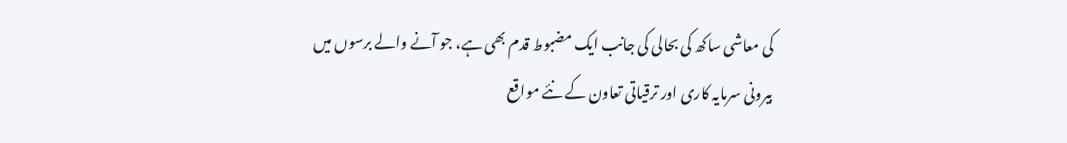کی معاشی ساکھ کی بحالی کی جانب ایک مضبوط قدم بھی ہے، جو آنے والے برسوں میں بیرونی سرمایہ کاری اور ترقیاتی تعاون کے نئے مواقع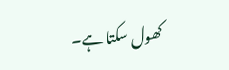کھول سکتا ہے۔